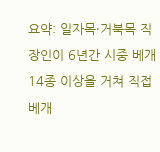요약: 일자목·거북목 직장인이 6년간 시중 베개 14종 이상을 거쳐 직접 베개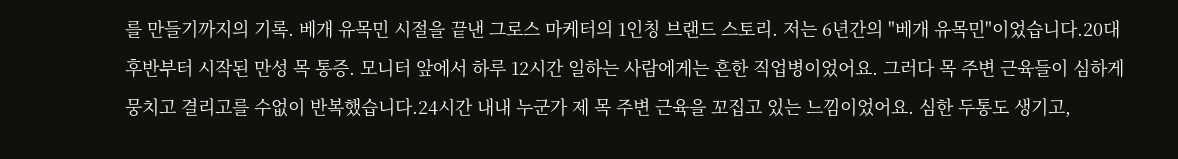를 만들기까지의 기록. 베개 유목민 시절을 끝낸 그로스 마케터의 1인칭 브랜드 스토리. 저는 6년간의 "베개 유목민"이었습니다.20대 후반부터 시작된 만성 목 통증. 모니터 앞에서 하루 12시간 일하는 사람에게는 흔한 직업병이었어요. 그러다 목 주변 근육들이 심하게 뭉치고 결리고를 수없이 반복했습니다.24시간 내내 누군가 제 목 주변 근육을 꼬집고 있는 느낌이었어요. 심한 두통도 생기고,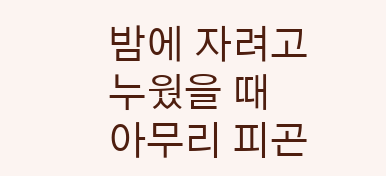밤에 자려고 누웠을 때 아무리 피곤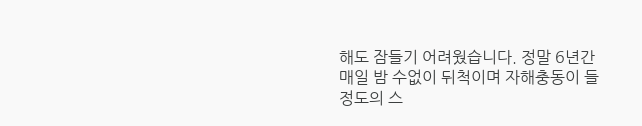해도 잠들기 어려웠습니다. 정말 6년간 매일 밤 수없이 뒤척이며 자해충동이 들 정도의 스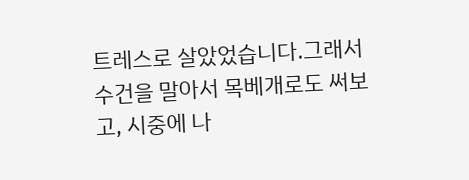트레스로 살았었습니다.그래서 수건을 말아서 목베개로도 써보고, 시중에 나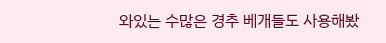와있는 수많은 경추 베개들도 사용해봤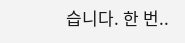습니다. 한 번..